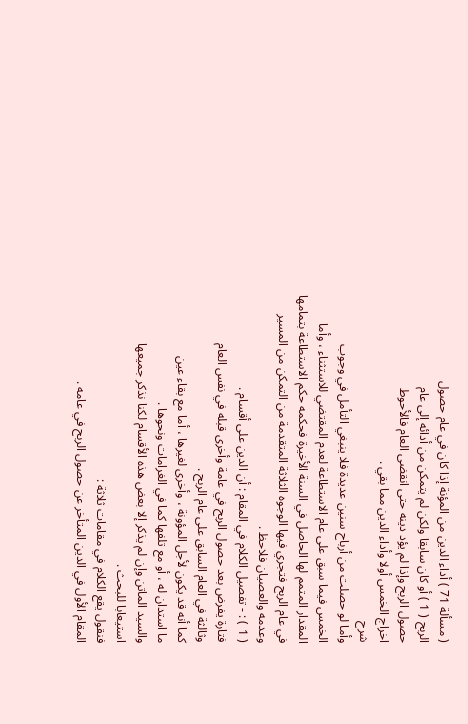( مسألة 71 ) أداء الدين من المؤنة إذا كان في عام حصول
الربح ( 1 ) أو كان سابقا ولكن لم يتمكن من أدائه إلى عام
حصول الربح وإذا لم يؤد دينه حتى انقضى العام فالأحوط
اخراج الخمس أولا وأداء الدين مما بقي .
شرح
وأما لو حصلت من أرباح سنين عديدة فلا ينبغي التأمل في وجوب
الخمس فيما سبق على عام الاستطاعة لعدم المقتضي للاستثناء ، وأما
المقدار المتمم لها الحاصل في السنة الأخيرة فحكمه حكم الاستطاعة بتمامها
في عام الربح فتجري فيها الوجوه الثلاثة المتقدمة من التمكن من المسير
وعدمه والعصيان فلاحظ .
( 1 ) : - تفصيل الكلام في المقام : أن الدين على أقسام .
فتارة يفرض بعد حصول الربح في عامة وأخرى قبله في نفس العام
وثالثة في العام السابق على عام الربح .
كما أنه قد يكون لأجل المؤونة ، وأخرى لغيرها ، أما مع بقاء عين
ما استدان له ، أو مع تلفها كما في الغرامات ونحوها .
والسيد الماتن وإن لم يذكر إلا بعض هذه الأقسام لكنا نذكر جميعها
استيعابا للبحث .
فنقول يقع الكلام في مقامات ثلاثة :
المقام الأول في الدين المتأخر عن حصول الربح في عامه .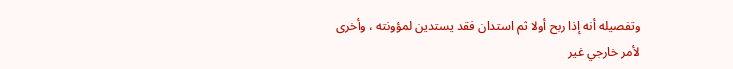وتفصيله أنه إذا ربح أولا ثم استدان فقد يستدين لمؤونته ، وأخرى
لأمر خارجي غير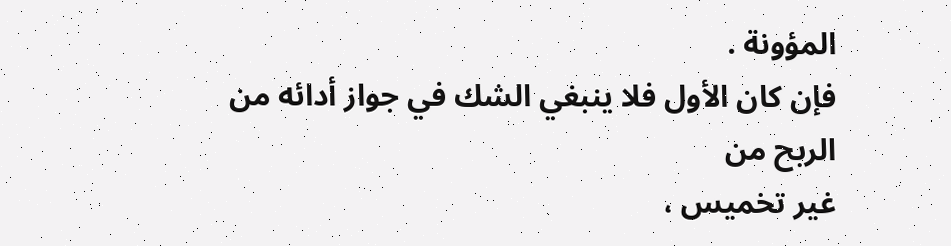المؤونة .
فإن كان الأول فلا ينبغي الشك في جواز أدائه من الربح من
غير تخميس ،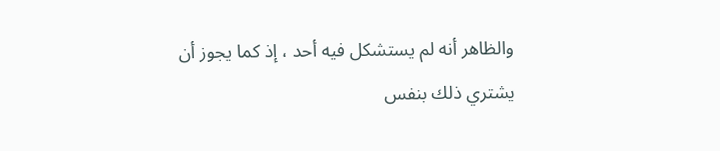والظاهر أنه لم يستشكل فيه أحد ، إذ كما يجوز أن
يشتري ذلك بنفس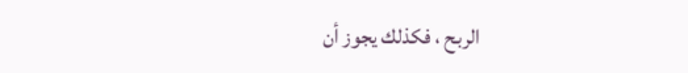الربح ، فكذلك يجوز أن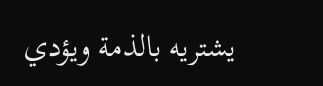يشتريه بالذمة ويؤدي